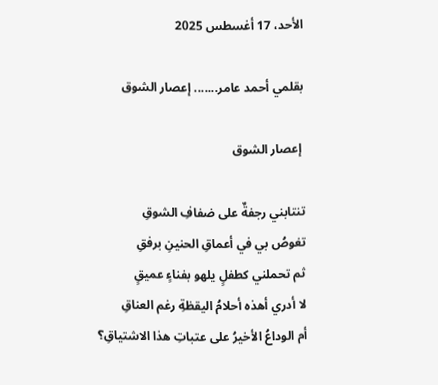الأحد، 17 أغسطس 2025

بقلمي أحمد عامر....... إعصار الشوق

 إعصار الشوق

تنتابني رجفةٌ على ضفافِ الشوقِ
تغوصُ بي في أعماقِ الحنينِ برفقِ
ثم تحملني كطفلٍ يلهو بفناءٍ عميقٍ
لا أدري أهذه أحلامُ اليقظةِ رغم العناقِ
أم الوداعُ الأخيرُ على عتباتِ هذا الاشتياقِ؟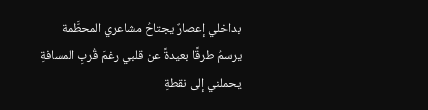بداخلي إعصارٌ يجتاحُ مشاعري المحطَّمة
يرسمُ طرقًا بعيدةً عن قلبي رغمَ قُربِ المسافةِ
يحملني إلى نقطةِ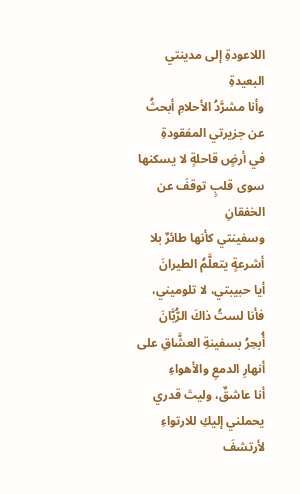اللاعودةِ إلى مدينتي البعيدةِ
وأنا مشرَّدُ الأحلامِ أبحثُ عن جزيرتي المفقودةِ
في أرضٍ قاحلةٍ لا يسكنها سوى قلبٍ توقفَ عن الخفقانِ
وسفينتي كأنها طائرٌ بلا أشرعةٍ يتعلَّمُ الطيرانَ
أيا حبيبتي، لا تلوميني، فأنا لستُ ذاكَ الرُّبَّانَ
أُبحِرُ بسفينةِ العشَّاقِ على أنهارِ الدمعِ والأهواءِ
أنا عاشقٌ، وليتَ قدري يحملني إليكِ للارتواءِ
لأرتشفَ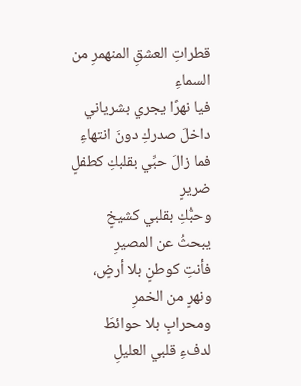قطراتِ العشقِ المنهمرِ من السماءِ
فيا نهرًا يجري بشرياني داخلَ صدركِ دونَ انتهاءِ
فما زالَ حبِّي بقلبكِ كطفلٍ ضريرٍ
وحبُّكِ بقلبي كشيخٍ يبحثُ عن المصيرِ
فأنتِ كوطنٍ بلا أرضٍ، ونهرٍ من الخمرِ
ومحرابٍ بلا حوائطَ لدفءِ قلبي العليلِ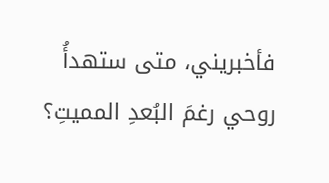فأخبريني، متى ستهدأُ روحي رغمَ البُعدِ المميتِ؟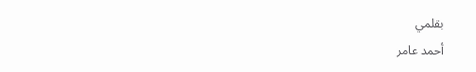بقلمي
أحمد عامر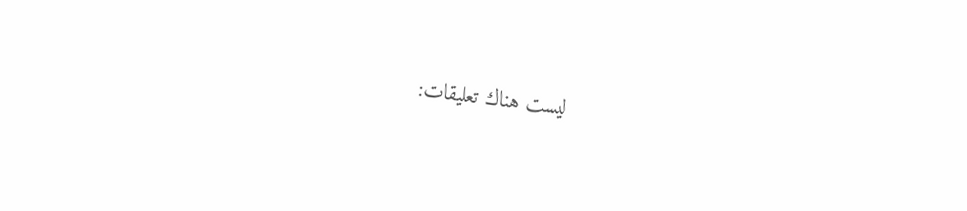ليست هناك تعليقات: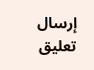إرسال تعليق